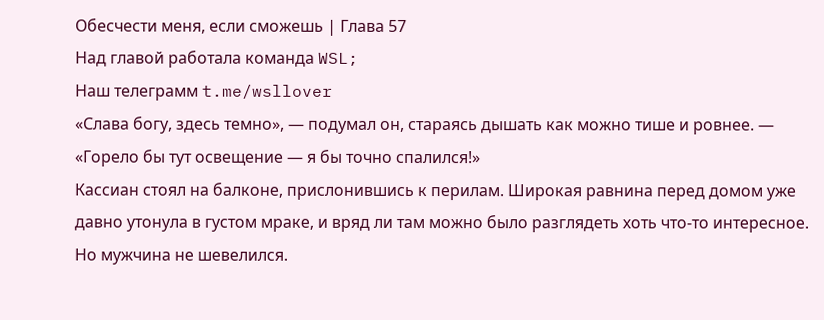Обесчести меня, если сможешь | Глава 57
Над главой работала команда WSL;
Наш телеграмм t.me/wsllover
«Слава богу, здесь темно», — подумал он, стараясь дышать как можно тише и ровнее. — «Горело бы тут освещение — я бы точно спалился!»
Кассиан стоял на балконе, прислонившись к перилам. Широкая равнина перед домом уже давно утонула в густом мраке, и вряд ли там можно было разглядеть хоть что-то интересное. Но мужчина не шевелился.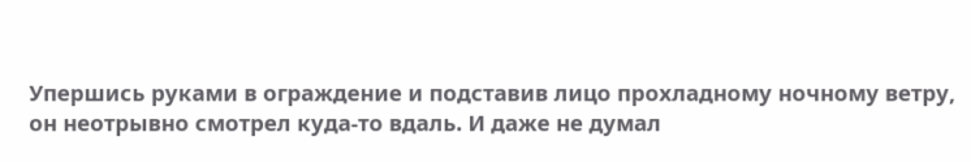Упершись руками в ограждение и подставив лицо прохладному ночному ветру, он неотрывно смотрел куда-то вдаль. И даже не думал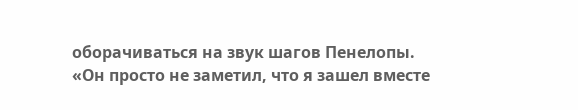оборачиваться на звук шагов Пенелопы.
«Он просто не заметил, что я зашел вместе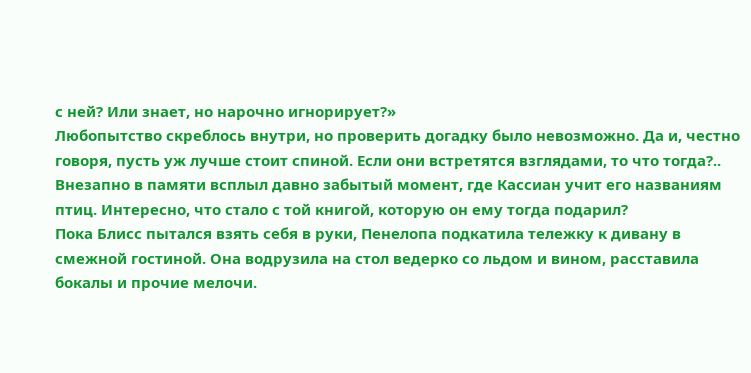с ней? Или знает, но нарочно игнорирует?»
Любопытство скреблось внутри, но проверить догадку было невозможно. Да и, честно говоря, пусть уж лучше стоит спиной. Если они встретятся взглядами, то что тогда?..
Внезапно в памяти всплыл давно забытый момент, где Кассиан учит его названиям птиц. Интересно, что стало с той книгой, которую он ему тогда подарил?
Пока Блисс пытался взять себя в руки, Пенелопа подкатила тележку к дивану в смежной гостиной. Она водрузила на стол ведерко со льдом и вином, расставила бокалы и прочие мелочи.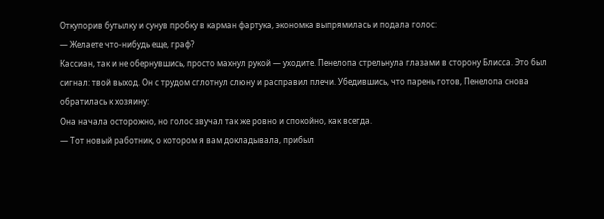Откупорив бутылку и сунув пробку в карман фартука, экономка выпрямилась и подала голос:
— Желаете что-нибудь еще, граф?
Кассиан, так и не обернувшись, просто махнул рукой — уходите. Пенелопа стрельнула глазами в сторону Блисса. Это был сигнал: твой выход. Он с трудом сглотнул слюну и расправил плечи. Убедившись, что парень готов, Пенелопа снова обратилась к хозяину:
Она начала осторожно, но голос звучал так же ровно и спокойно, как всегда.
— Тот новый работник, о котором я вам докладывала, прибыл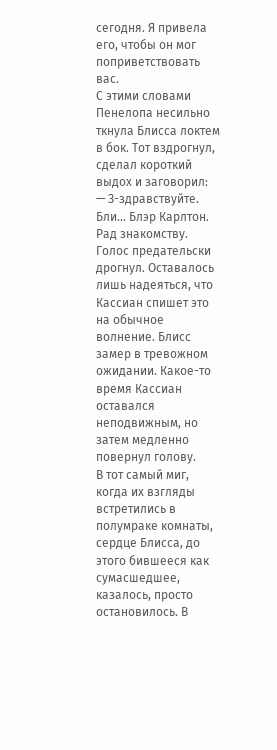сегодня. Я привела его, чтобы он мог поприветствовать вас.
С этими словами Пенелопа несильно ткнула Блисса локтем в бок. Тот вздрогнул, сделал короткий выдох и заговорил:
— З-здравствуйте. Бли… Блэр Карлтон. Рад знакомству.
Голос предательски дрогнул. Оставалось лишь надеяться, что Кассиан спишет это на обычное волнение. Блисс замер в тревожном ожидании. Какое-то время Кассиан оставался неподвижным, но затем медленно повернул голову.
В тот самый миг, когда их взгляды встретились в полумраке комнаты, сердце Блисса, до этого бившееся как сумасшедшее, казалось, просто остановилось. В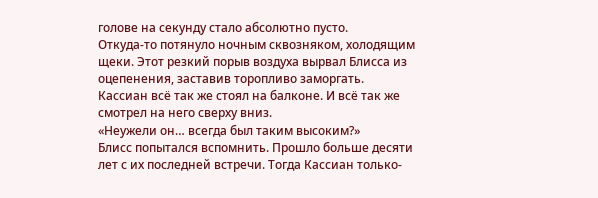голове на секунду стало абсолютно пусто.
Откуда-то потянуло ночным сквозняком, холодящим щеки. Этот резкий порыв воздуха вырвал Блисса из оцепенения, заставив торопливо заморгать.
Кассиан всё так же стоял на балконе. И всё так же смотрел на него сверху вниз.
«Неужели он… всегда был таким высоким?»
Блисс попытался вспомнить. Прошло больше десяти лет с их последней встречи. Тогда Кассиан только-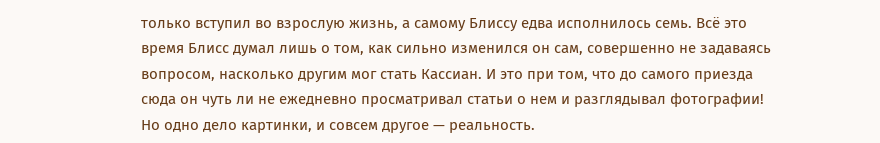только вступил во взрослую жизнь, а самому Блиссу едва исполнилось семь. Всё это время Блисс думал лишь о том, как сильно изменился он сам, совершенно не задаваясь вопросом, насколько другим мог стать Кассиан. И это при том, что до самого приезда сюда он чуть ли не ежедневно просматривал статьи о нем и разглядывал фотографии!
Но одно дело картинки, и совсем другое — реальность.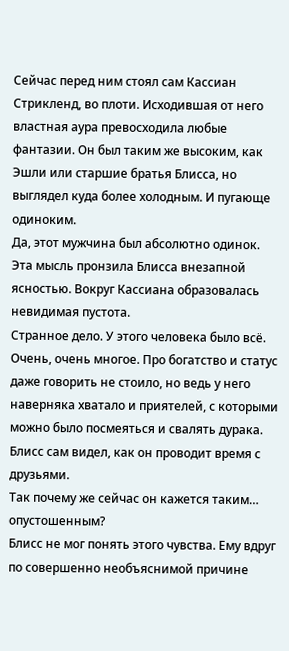Сейчас перед ним стоял сам Кассиан Стрикленд, во плоти. Исходившая от него властная аура превосходила любые фантазии. Он был таким же высоким, как Эшли или старшие братья Блисса, но выглядел куда более холодным. И пугающе одиноким.
Да, этот мужчина был абсолютно одинок.
Эта мысль пронзила Блисса внезапной ясностью. Вокруг Кассиана образовалась невидимая пустота.
Странное дело. У этого человека было всё. Очень, очень многое. Про богатство и статус даже говорить не стоило, но ведь у него наверняка хватало и приятелей, с которыми можно было посмеяться и свалять дурака. Блисс сам видел, как он проводит время с друзьями.
Так почему же сейчас он кажется таким… опустошенным?
Блисс не мог понять этого чувства. Ему вдруг по совершенно необъяснимой причине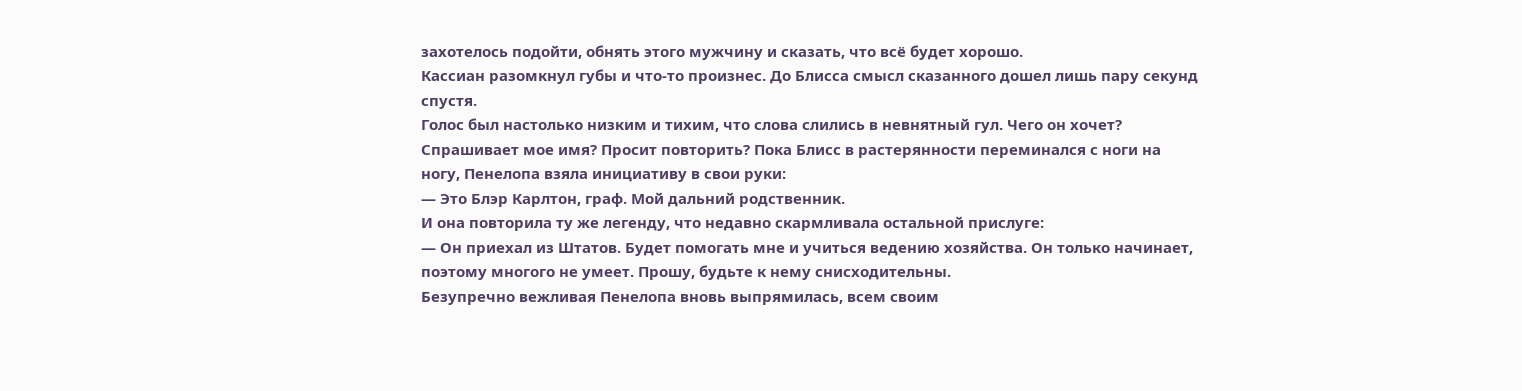захотелось подойти, обнять этого мужчину и сказать, что всё будет хорошо.
Кассиан разомкнул губы и что-то произнес. До Блисса смысл сказанного дошел лишь пару секунд спустя.
Голос был настолько низким и тихим, что слова слились в невнятный гул. Чего он хочет? Спрашивает мое имя? Просит повторить? Пока Блисс в растерянности переминался с ноги на ногу, Пенелопа взяла инициативу в свои руки:
— Это Блэр Карлтон, граф. Мой дальний родственник.
И она повторила ту же легенду, что недавно скармливала остальной прислуге:
— Он приехал из Штатов. Будет помогать мне и учиться ведению хозяйства. Он только начинает, поэтому многого не умеет. Прошу, будьте к нему снисходительны.
Безупречно вежливая Пенелопа вновь выпрямилась, всем своим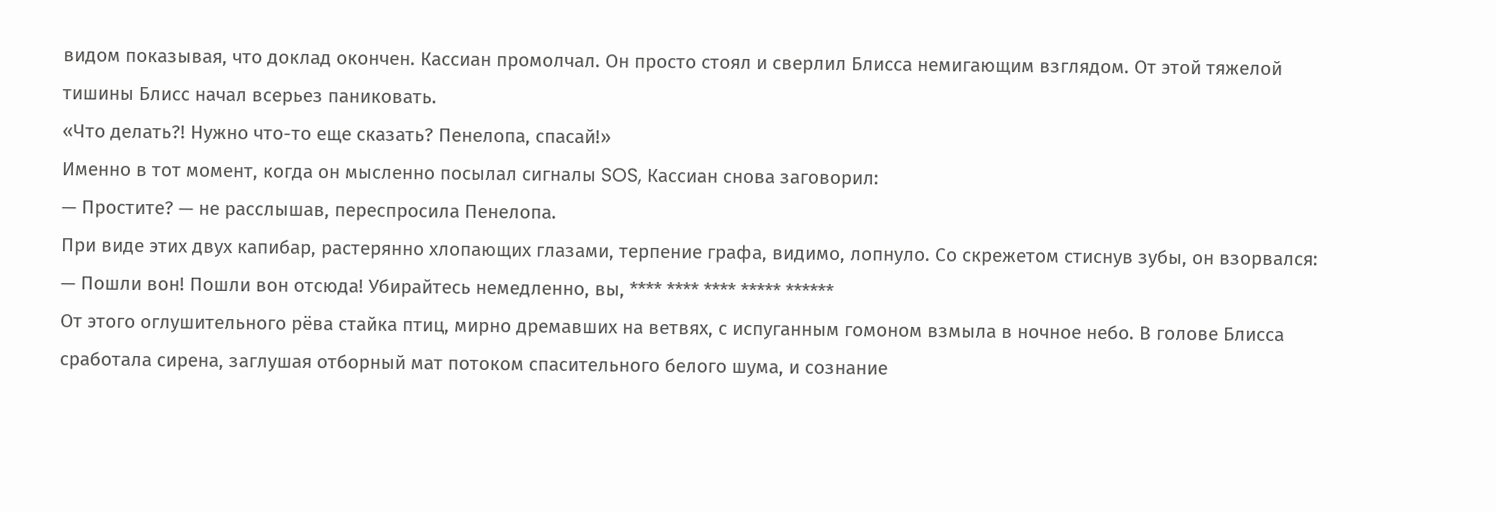видом показывая, что доклад окончен. Кассиан промолчал. Он просто стоял и сверлил Блисса немигающим взглядом. От этой тяжелой тишины Блисс начал всерьез паниковать.
«Что делать?! Нужно что-то еще сказать? Пенелопа, спасай!»
Именно в тот момент, когда он мысленно посылал сигналы SOS, Кассиан снова заговорил:
— Простите? — не расслышав, переспросила Пенелопа.
При виде этих двух капибар, растерянно хлопающих глазами, терпение графа, видимо, лопнуло. Со скрежетом стиснув зубы, он взорвался:
— Пошли вон! Пошли вон отсюда! Убирайтесь немедленно, вы, **** **** **** ***** ******
От этого оглушительного рёва стайка птиц, мирно дремавших на ветвях, с испуганным гомоном взмыла в ночное небо. В голове Блисса сработала сирена, заглушая отборный мат потоком спасительного белого шума, и сознание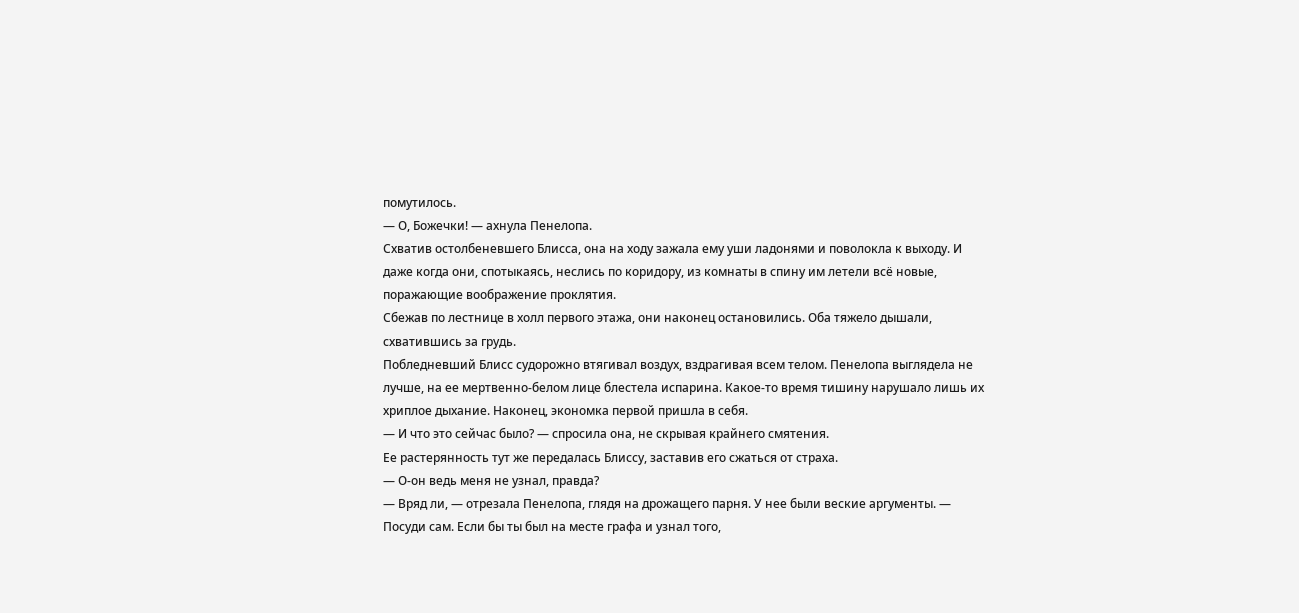помутилось.
— О, Божечки! — ахнула Пенелопа.
Схватив остолбеневшего Блисса, она на ходу зажала ему уши ладонями и поволокла к выходу. И даже когда они, спотыкаясь, неслись по коридору, из комнаты в спину им летели всё новые, поражающие воображение проклятия.
Сбежав по лестнице в холл первого этажа, они наконец остановились. Оба тяжело дышали, схватившись за грудь.
Побледневший Блисс судорожно втягивал воздух, вздрагивая всем телом. Пенелопа выглядела не лучше, на ее мертвенно-белом лице блестела испарина. Какое-то время тишину нарушало лишь их хриплое дыхание. Наконец, экономка первой пришла в себя.
— И что это сейчас было? — спросила она, не скрывая крайнего смятения.
Ее растерянность тут же передалась Блиссу, заставив его сжаться от страха.
— О-он ведь меня не узнал, правда?
— Вряд ли, — отрезала Пенелопа, глядя на дрожащего парня. У нее были веские аргументы. — Посуди сам. Если бы ты был на месте графа и узнал того,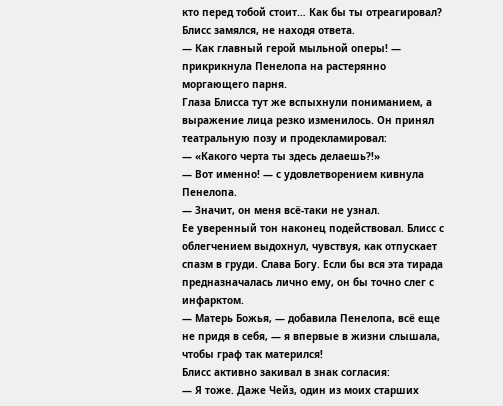кто перед тобой стоит… Как бы ты отреагировал?
Блисс замялся, не находя ответа.
— Как главный герой мыльной оперы! — прикрикнула Пенелопа на растерянно моргающего парня.
Глаза Блисса тут же вспыхнули пониманием, а выражение лица резко изменилось. Он принял театральную позу и продекламировал:
— «Какого черта ты здесь делаешь?!»
— Вот именно! — с удовлетворением кивнула Пенелопа.
— Значит, он меня всё-таки не узнал.
Ее уверенный тон наконец подействовал. Блисс с облегчением выдохнул, чувствуя, как отпускает спазм в груди. Слава Богу. Если бы вся эта тирада предназначалась лично ему, он бы точно слег с инфарктом.
— Матерь Божья, — добавила Пенелопа, всё еще не придя в себя, — я впервые в жизни слышала, чтобы граф так матерился!
Блисс активно закивал в знак согласия:
— Я тоже. Даже Чейз, один из моих старших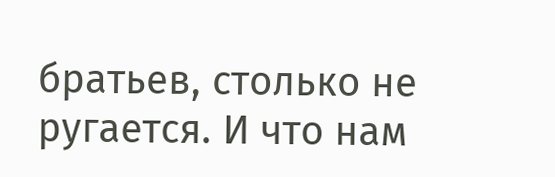братьев, столько не ругается. И что нам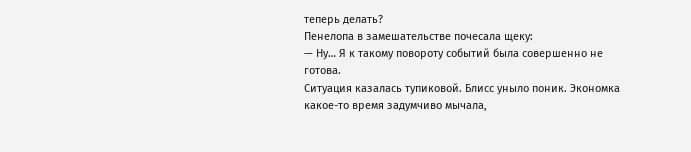теперь делать?
Пенелопа в замешательстве почесала щеку:
— Ну… Я к такому повороту событий была совершенно не готова.
Ситуация казалась тупиковой. Блисс уныло поник. Экономка какое-то время задумчиво мычала,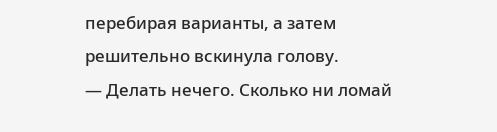перебирая варианты, а затем решительно вскинула голову.
— Делать нечего. Сколько ни ломай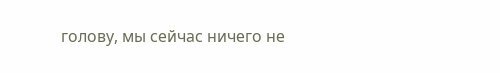голову, мы сейчас ничего не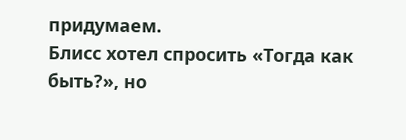придумаем.
Блисс хотел спросить «Тогда как быть?», но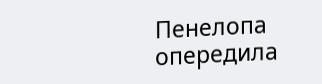Пенелопа опередила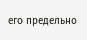его предельно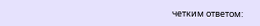четким ответом: